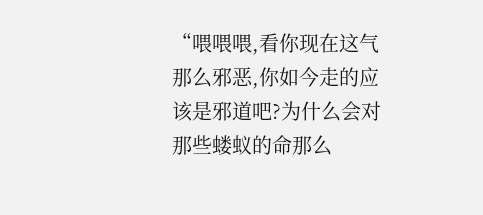“喂喂喂,看你现在这气那么邪恶,你如今走的应该是邪道吧?为什么会对那些蝼蚁的命那么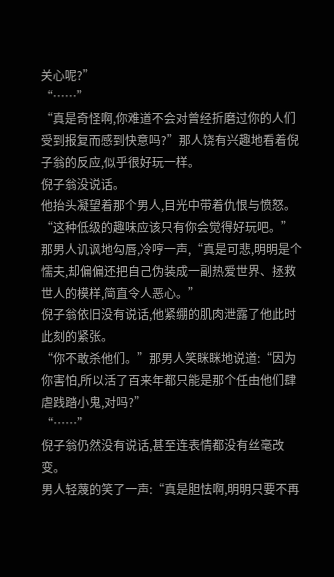关心呢?”
“……”
“真是奇怪啊,你难道不会对曾经折磨过你的人们受到报复而感到快意吗?”那人饶有兴趣地看着倪子翁的反应,似乎很好玩一样。
倪子翁没说话。
他抬头凝望着那个男人,目光中带着仇恨与愤怒。
“这种低级的趣味应该只有你会觉得好玩吧。”那男人讥讽地勾唇,冷哼一声,“真是可悲,明明是个懦夫,却偏偏还把自己伪装成一副热爱世界、拯救世人的模样,简直令人恶心。”
倪子翁依旧没有说话,他紧绷的肌肉泄露了他此时此刻的紧张。
“你不敢杀他们。”那男人笑眯眯地说道:“因为你害怕,所以活了百来年都只能是那个任由他们肆虐践踏小鬼,对吗?”
“……”
倪子翁仍然没有说话,甚至连表情都没有丝毫改变。
男人轻蔑的笑了一声:“真是胆怯啊,明明只要不再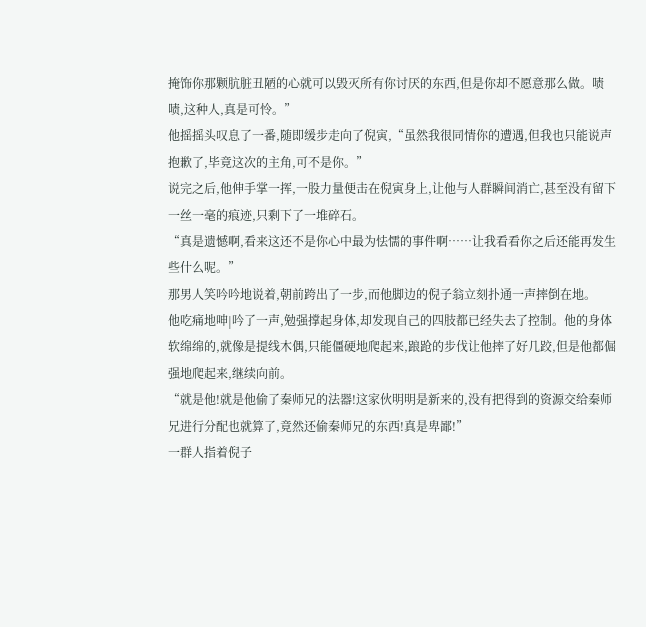掩饰你那颗肮脏丑陋的心就可以毁灭所有你讨厌的东西,但是你却不愿意那么做。啧啧,这种人,真是可怜。”
他摇摇头叹息了一番,随即缓步走向了倪寅,“虽然我很同情你的遭遇,但我也只能说声抱歉了,毕竟这次的主角,可不是你。”
说完之后,他伸手掌一挥,一股力量便击在倪寅身上,让他与人群瞬间消亡,甚至没有留下一丝一毫的痕迹,只剩下了一堆碎石。
“真是遗憾啊,看来这还不是你心中最为怯懦的事件啊……让我看看你之后还能再发生些什么呢。”
那男人笑吟吟地说着,朝前跨出了一步,而他脚边的倪子翁立刻扑通一声摔倒在地。
他吃痛地呻|吟了一声,勉强撑起身体,却发现自己的四肢都已经失去了控制。他的身体软绵绵的,就像是提线木偶,只能僵硬地爬起来,踉跄的步伐让他摔了好几跤,但是他都倔强地爬起来,继续向前。
“就是他!就是他偷了秦师兄的法器!这家伙明明是新来的,没有把得到的资源交给秦师兄进行分配也就算了,竟然还偷秦师兄的东西!真是卑鄙!”
一群人指着倪子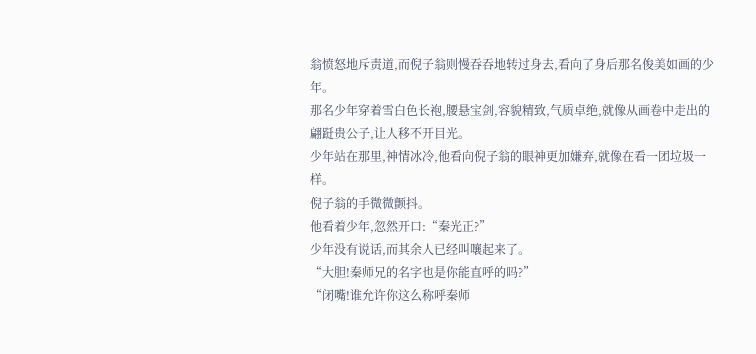翁愤怒地斥责道,而倪子翁则慢吞吞地转过身去,看向了身后那名俊美如画的少年。
那名少年穿着雪白色长袍,腰悬宝剑,容貌精致,气质卓绝,就像从画卷中走出的翩跹贵公子,让人移不开目光。
少年站在那里,神情冰冷,他看向倪子翁的眼神更加嫌弃,就像在看一团垃圾一样。
倪子翁的手微微颤抖。
他看着少年,忽然开口:“秦光正?”
少年没有说话,而其余人已经叫嚷起来了。
“大胆!秦师兄的名字也是你能直呼的吗?”
“闭嘴!谁允许你这么称呼秦师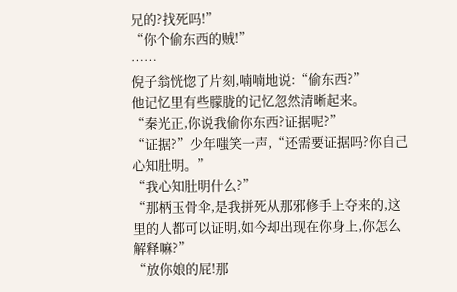兄的?找死吗!”
“你个偷东西的贼!”
……
倪子翁恍惚了片刻,喃喃地说:“偷东西?”
他记忆里有些朦胧的记忆忽然清晰起来。
“秦光正,你说我偷你东西?证据呢?”
“证据?”少年嗤笑一声,“还需要证据吗?你自己心知肚明。”
“我心知肚明什么?”
“那柄玉骨伞,是我拼死从那邪修手上夺来的,这里的人都可以证明,如今却出现在你身上,你怎么解释嘛?”
“放你娘的屁!那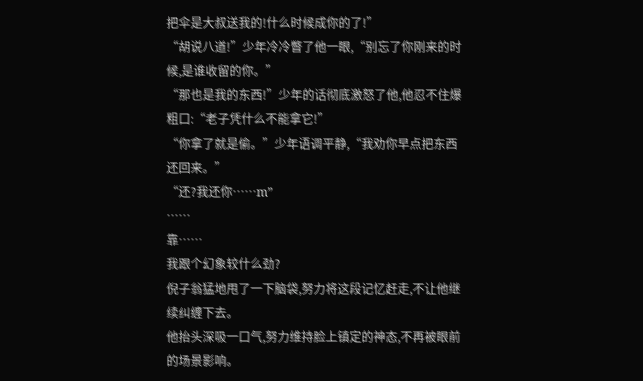把伞是大叔送我的!什么时候成你的了!”
“胡说八道!”少年冷冷瞥了他一眼,“别忘了你刚来的时候,是谁收留的你。”
“那也是我的东西!”少年的话彻底激怒了他,他忍不住爆粗口:“老子凭什么不能拿它!”
“你拿了就是偷。”少年语调平静,“我劝你早点把东西还回来。”
“还?我还你……m”
……
靠……
我跟个幻象较什么劲?
倪子翁猛地甩了一下脑袋,努力将这段记忆赶走,不让他继续纠缠下去。
他抬头深吸一口气,努力维持脸上镇定的神态,不再被眼前的场景影响。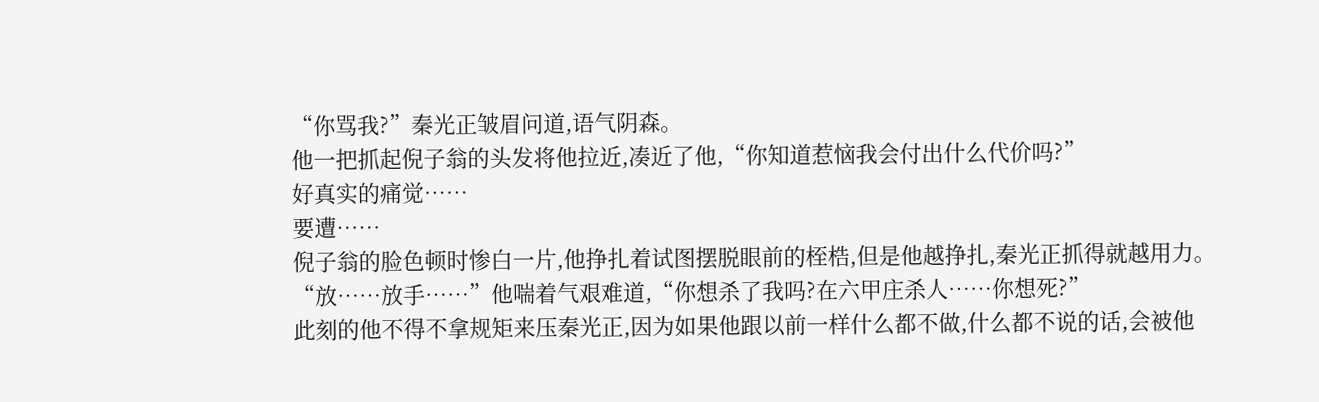“你骂我?”秦光正皱眉问道,语气阴森。
他一把抓起倪子翁的头发将他拉近,凑近了他,“你知道惹恼我会付出什么代价吗?”
好真实的痛觉……
要遭……
倪子翁的脸色顿时惨白一片,他挣扎着试图摆脱眼前的桎梏,但是他越挣扎,秦光正抓得就越用力。
“放……放手……”他喘着气艰难道,“你想杀了我吗?在六甲庄杀人……你想死?”
此刻的他不得不拿规矩来压秦光正,因为如果他跟以前一样什么都不做,什么都不说的话,会被他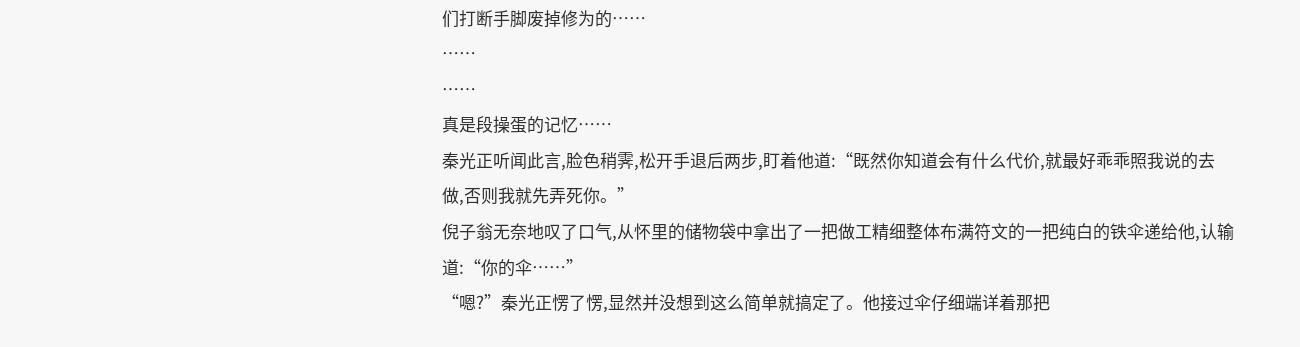们打断手脚废掉修为的……
……
……
真是段操蛋的记忆……
秦光正听闻此言,脸色稍霁,松开手退后两步,盯着他道:“既然你知道会有什么代价,就最好乖乖照我说的去做,否则我就先弄死你。”
倪子翁无奈地叹了口气,从怀里的储物袋中拿出了一把做工精细整体布满符文的一把纯白的铁伞递给他,认输道:“你的伞……”
“嗯?”秦光正愣了愣,显然并没想到这么简单就搞定了。他接过伞仔细端详着那把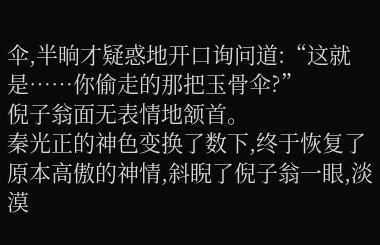伞,半晌才疑惑地开口询问道:“这就是……你偷走的那把玉骨伞?”
倪子翁面无表情地颔首。
秦光正的神色变换了数下,终于恢复了原本高傲的神情,斜睨了倪子翁一眼,淡漠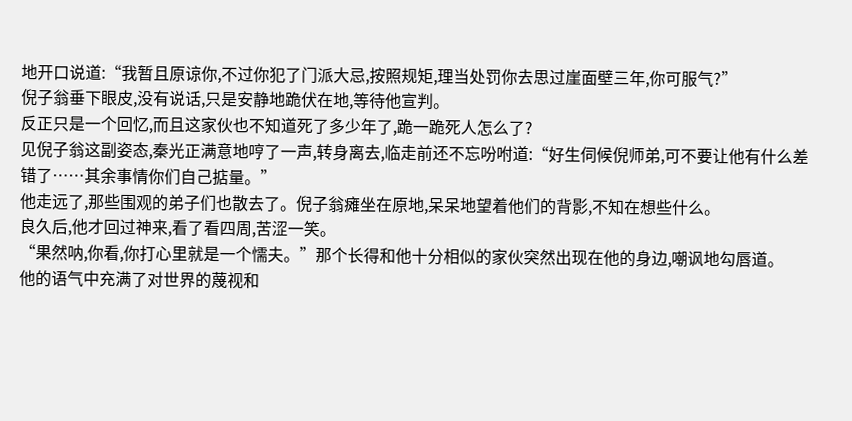地开口说道:“我暂且原谅你,不过你犯了门派大忌,按照规矩,理当处罚你去思过崖面壁三年,你可服气?”
倪子翁垂下眼皮,没有说话,只是安静地跪伏在地,等待他宣判。
反正只是一个回忆,而且这家伙也不知道死了多少年了,跪一跪死人怎么了?
见倪子翁这副姿态,秦光正满意地哼了一声,转身离去,临走前还不忘吩咐道:“好生伺候倪师弟,可不要让他有什么差错了……其余事情你们自己掂量。”
他走远了,那些围观的弟子们也散去了。倪子翁瘫坐在原地,呆呆地望着他们的背影,不知在想些什么。
良久后,他才回过神来,看了看四周,苦涩一笑。
“果然呐,你看,你打心里就是一个懦夫。”那个长得和他十分相似的家伙突然出现在他的身边,嘲讽地勾唇道。
他的语气中充满了对世界的蔑视和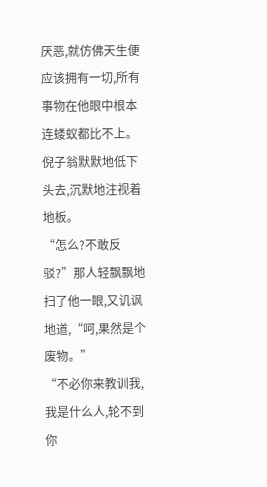厌恶,就仿佛天生便应该拥有一切,所有事物在他眼中根本连蝼蚁都比不上。
倪子翁默默地低下头去,沉默地注视着地板。
“怎么?不敢反驳?”那人轻飘飘地扫了他一眼,又讥讽地道,“呵,果然是个废物。”
“不必你来教训我,我是什么人,轮不到你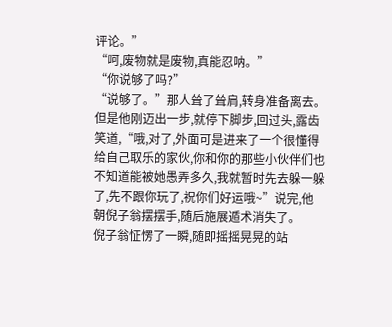评论。”
“呵,废物就是废物,真能忍呐。”
“你说够了吗?”
“说够了。”那人耸了耸肩,转身准备离去。但是他刚迈出一步,就停下脚步,回过头,露齿笑道,“哦,对了,外面可是进来了一个很懂得给自己取乐的家伙,你和你的那些小伙伴们也不知道能被她愚弄多久,我就暂时先去躲一躲了,先不跟你玩了,祝你们好运哦~”说完,他朝倪子翁摆摆手,随后施展遁术消失了。
倪子翁怔愣了一瞬,随即摇摇晃晃的站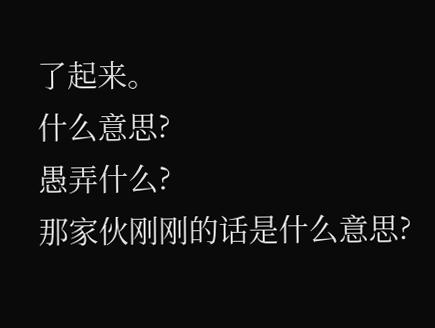了起来。
什么意思?
愚弄什么?
那家伙刚刚的话是什么意思?